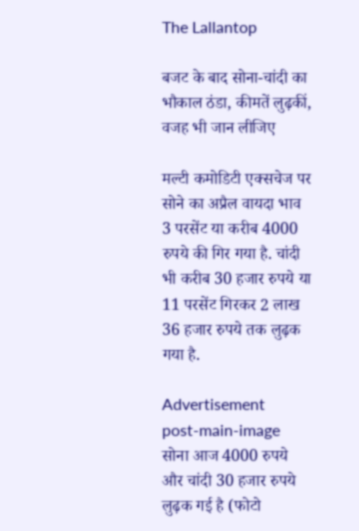The Lallantop

बजट के बाद सोना-चांदी का भौकाल ठंडा, कीमतें लुढ़कीं, वजह भी जान लीजिए

मल्टी कमोडिटी एक्सचेज पर सोने का अप्रैल वायदा भाव 3 परसेंट या करीब 4000 रुपये की गिर गया है. चांदी भी करीब 30 हजार रुपये या 11 परसेंट गिरकर 2 लाख 36 हजार रुपये तक लुढ़क गया है.

Advertisement
post-main-image
सोना आज 4000 रुपये और चांदी 30 हजार रुपये लुढ़क गई है (फोटो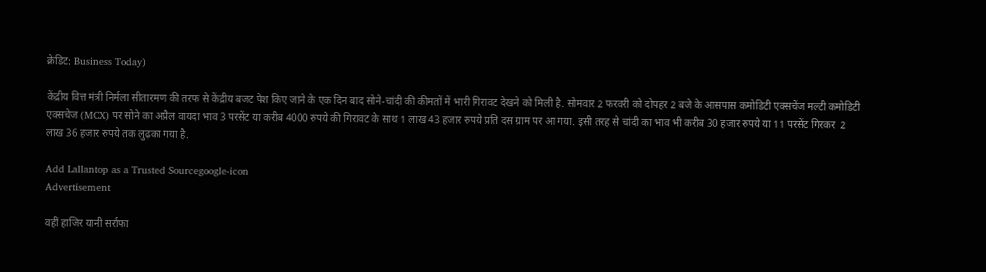क्रेडिट: Business Today)

केंद्रीय वित्त मंत्री निर्मला सीतारमण की तरफ से केंद्रीय बजट पेश किए जाने के एक दिन बाद सोने-चांदी की कीमतों में भारी गिरावट देखने को मिली है. सोमवार 2 फरवरी को दोपहर 2 बजे के आसपास कमोडिटी एक्सचेंज मल्टी कमोडिटी एक्सचेज (MCX) पर सोने का अप्रैल वायदा भाव 3 परसेंट या करीब 4000 रुपये की गिरावट के साथ 1 लाख 43 हजार रुपये प्रति दस ग्राम पर आ गया. इसी तरह से चांदी का भाव भी करीब 30 हजार रुपये या 11 परसेंट गिरकर  2 लाख 36 हजार रुपये तक लुढ़का गया है.

Add Lallantop as a Trusted Sourcegoogle-icon
Advertisement

वहीं हाजिर यानी सर्राफा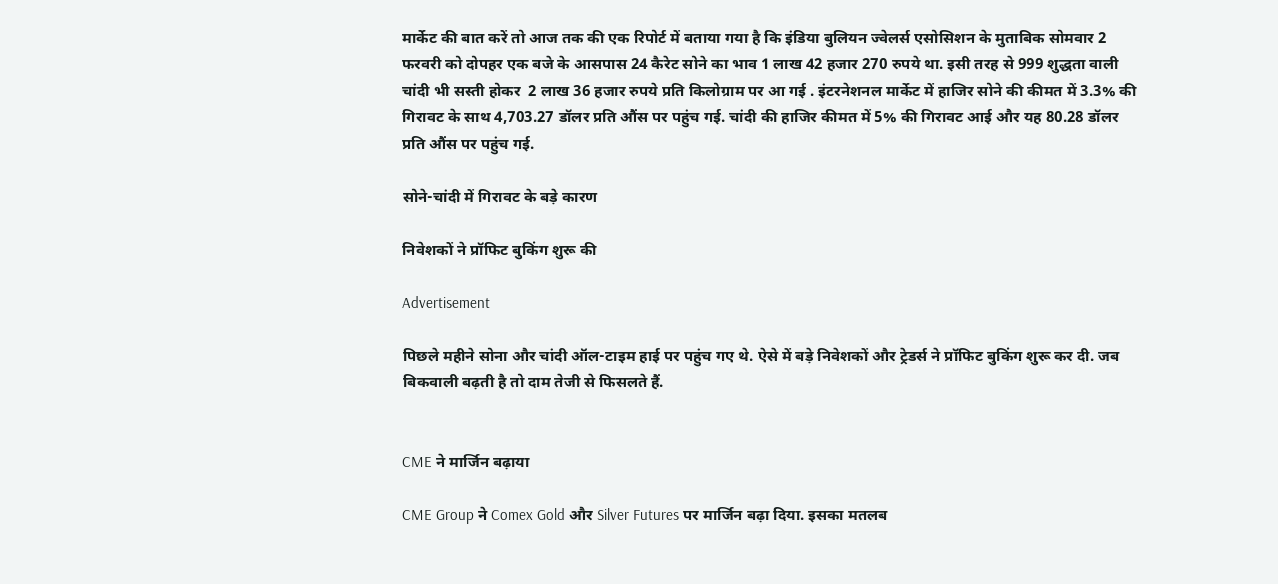मार्केट की बात करें तो आज तक की एक रिपोर्ट में बताया गया है कि इंडिया बुलियन ज्वेलर्स एसोसिशन के मुताबिक सोमवार 2 फरवरी को दोपहर एक बजे के आसपास 24 कैरेट सोने का भाव 1 लाख 42 हजार 270 रुपये था. इसी तरह से 999 शुद्धता वाली चांदी भी सस्ती होकर  2 लाख 36 हजार रुपये प्रति किलोग्राम पर आ गई . इंटरनेशनल मार्केट में हाजिर सोने की कीमत में 3.3% की गिरावट के साथ 4,703.27 डॉलर प्रति औंस पर पहुंच गई. चांदी की हाजिर कीमत में 5% की गिरावट आई और यह 80.28 डॉलर प्रति औंस पर पहुंच गई.

सोने-चांदी में गिरावट के बड़े कारण

निवेशकों ने प्रॉफिट बुकिंग शुरू की

Advertisement

पिछले महीने सोना और चांदी ऑल-टाइम हाई पर पहुंच गए थे. ऐसे में बड़े निवेशकों और ट्रेडर्स ने प्रॉफिट बुकिंग शुरू कर दी. जब बिकवाली बढ़ती है तो दाम तेजी से फिसलते हैं.


CME ने मार्जिन बढ़ाया

CME Group ने Comex Gold और Silver Futures पर मार्जिन बढ़ा दिया. इसका मतलब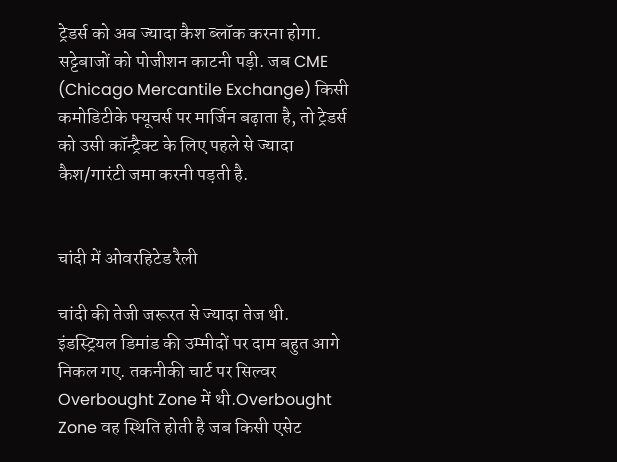ट्रेडर्स को अब ज्यादा कैश ब्लॉक करना होगा. सट्टेबाजों को पोजीशन काटनी पड़ी. जब CME (Chicago Mercantile Exchange) किसी कमोडिटीके फ्यूचर्स पर मार्जिन बढ़ाता है, तो ट्रेडर्स को उसी कॉन्ट्रैक्ट के लिए पहले से ज्यादा कैश/गारंटी जमा करनी पड़ती है.


चांदी में ओवरहिटेड रैली

चांदी की तेजी जरूरत से ज्यादा तेज थी. इंडस्ट्रियल डिमांड की उम्मीदों पर दाम बहुत आगे निकल गए. तकनीकी चार्ट पर सिल्वर Overbought Zone में थी.Overbought Zone वह स्थिति होती है जब किसी एसेट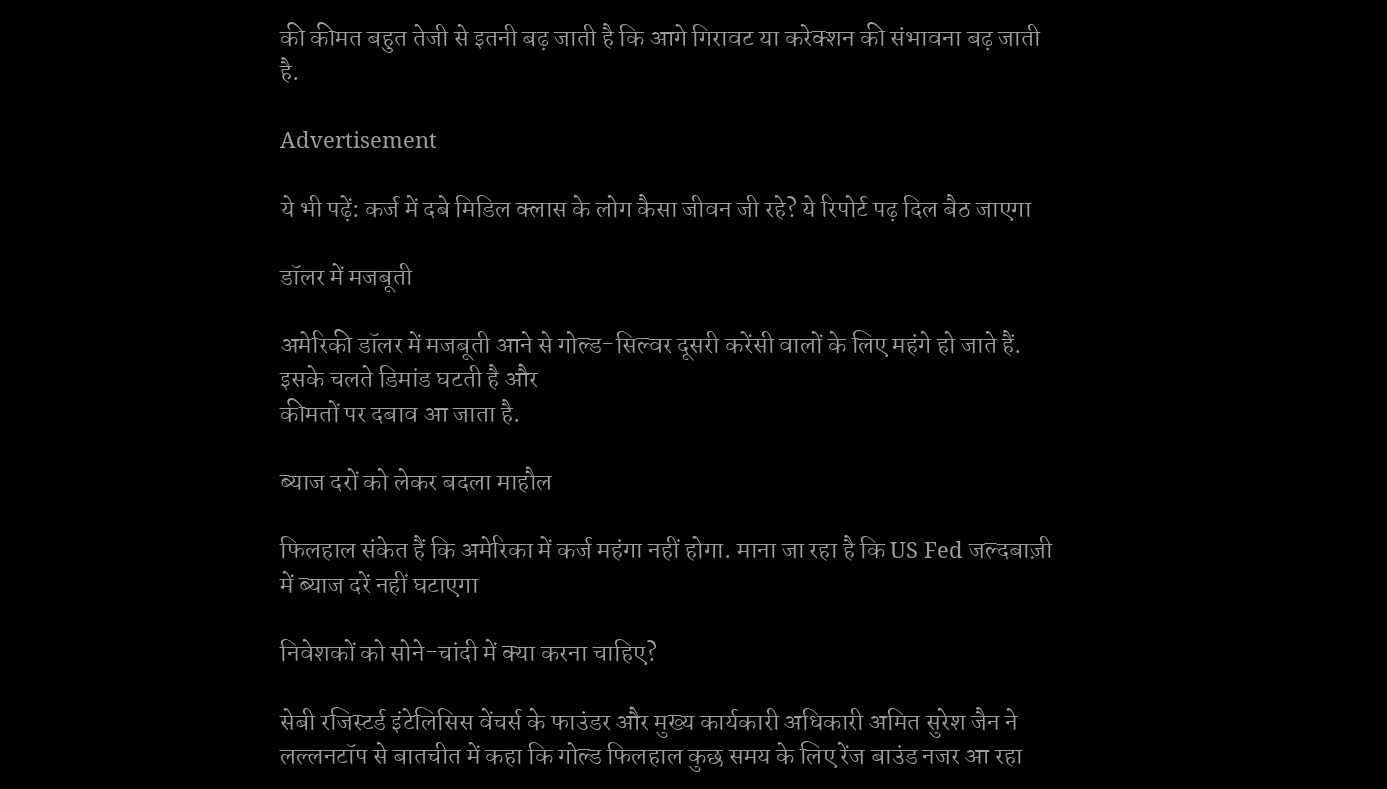की कीमत बहुत तेजी से इतनी बढ़ जाती है कि आगे गिरावट या करेक्शन की संभावना बढ़ जाती है.

Advertisement

ये भी पढ़ें: कर्ज में दबे मिडिल क्लास के लोग कैसा जीवन जी रहे? ये रिपोर्ट पढ़ दिल बैठ जाएगा

डॉलर में मजबूती

अमेरिकी डॉलर में मजबूती आने से गोल्ड-सिल्वर दूसरी करेंसी वालों के लिए महंगे हो जाते हैं. इसके चलते डिमांड घटती है और
कीमतों पर दबाव आ जाता है.

ब्याज दरों को लेकर बदला माहौल

फिलहाल संकेत हैं कि अमेरिका में कर्ज महंगा नहीं होगा. माना जा रहा है कि US Fed जल्दबाज़ी में ब्याज दरें नहीं घटाएगा

निवेशकों को सोने-चांदी में क्या करना चाहिए?

सेबी रजिस्टर्ड इंटेलिसिस वेंचर्स के फाउंडर और मुख्य कार्यकारी अधिकारी अमित सुरेश जैन ने लल्लनटॉप से बातचीत में कहा कि गोल्ड फिलहाल कुछ समय के लिए रेंज बाउंड नजर आ रहा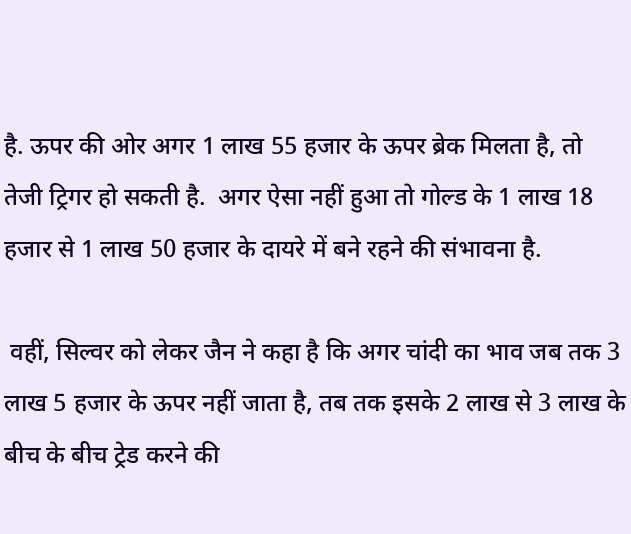है. ऊपर की ओर अगर 1 लाख 55 हजार के ऊपर ब्रेक मिलता है, तो तेजी ट्रिगर हो सकती है.  अगर ऐसा नहीं हुआ तो गोल्ड के 1 लाख 18 हजार से 1 लाख 50 हजार के दायरे में बने रहने की संभावना है.

 वहीं, सिल्वर को लेकर जैन ने कहा है कि अगर चांदी का भाव जब तक 3 लाख 5 हजार के ऊपर नहीं जाता है, तब तक इसके 2 लाख से 3 लाख के बीच के बीच ट्रेड करने की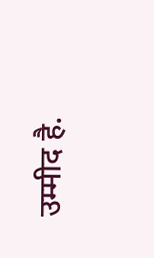उम्मीद है.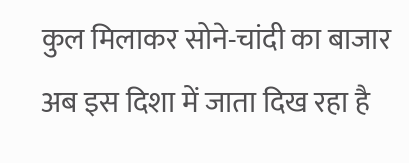कुल मिलाकर सोने-चांदी का बाजार अब इस दिशा में जाता दिख रहा है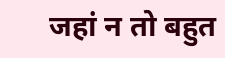जहां न तो बहुत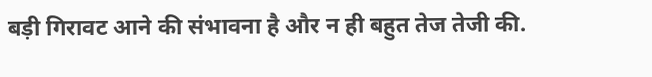बड़ी गिरावट आने की संभावना है और न ही बहुत तेज तेजी की.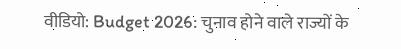वीडियो: Budget 2026: चुनाव होने वाले राज्यों के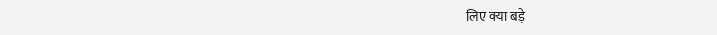लिए क्या बड़े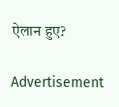ऐलान हुए?

Advertisement